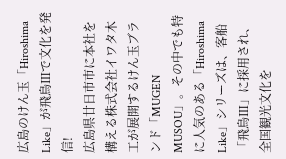広島のけん玉「Hiroshima Like」が飛鳥Ⅲで文化を発信!
広島県廿日市市に本社を構える株式会社イワタ木工が展開するけん玉ブランド「MUGEN MUSOU」。その中でも特に人気のある「Hiroshima Like」シリーズは、客船「飛鳥Ⅲ」に採用され、全国観光文化を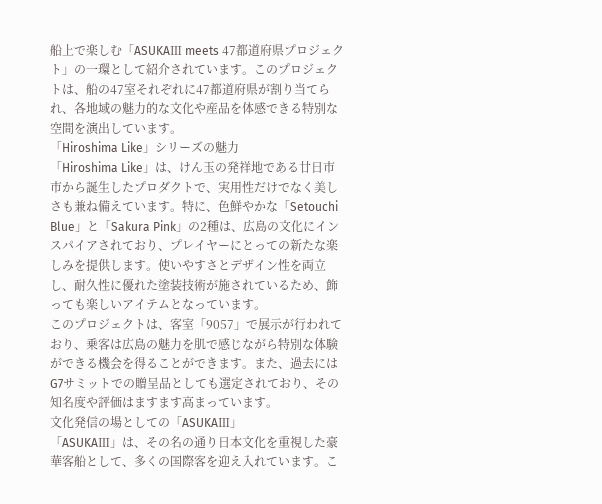船上で楽しむ「ASUKAⅢ meets 47都道府県プロジェクト」の一環として紹介されています。このプロジェクトは、船の47室それぞれに47都道府県が割り当てられ、各地域の魅力的な文化や産品を体感できる特別な空間を演出しています。
「Hiroshima Like」シリーズの魅力
「Hiroshima Like」は、けん玉の発祥地である廿日市市から誕生したプロダクトで、実用性だけでなく美しさも兼ね備えています。特に、色鮮やかな「Setouchi Blue」と「Sakura Pink」の2種は、広島の文化にインスパイアされており、プレイヤーにとっての新たな楽しみを提供します。使いやすさとデザイン性を両立し、耐久性に優れた塗装技術が施されているため、飾っても楽しいアイテムとなっています。
このプロジェクトは、客室「9057」で展示が行われており、乗客は広島の魅力を肌で感じながら特別な体験ができる機会を得ることができます。また、過去にはG7サミットでの贈呈品としても選定されており、その知名度や評価はますます高まっています。
文化発信の場としての「ASUKAⅢ」
「ASUKAⅢ」は、その名の通り日本文化を重視した豪華客船として、多くの国際客を迎え入れています。こ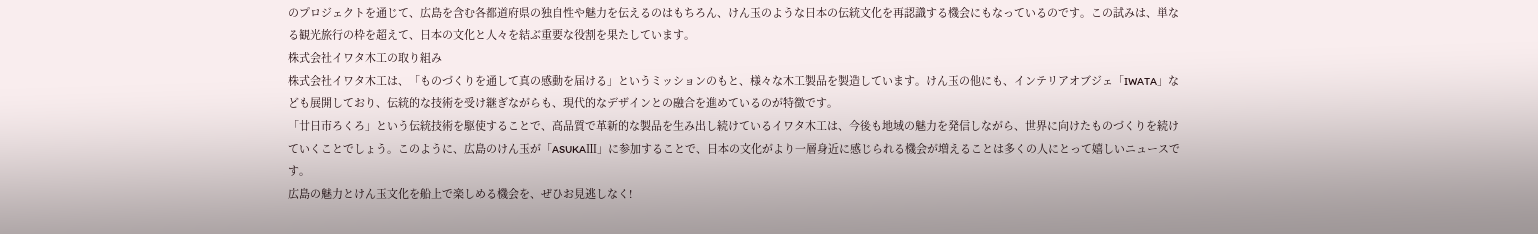のプロジェクトを通じて、広島を含む各都道府県の独自性や魅力を伝えるのはもちろん、けん玉のような日本の伝統文化を再認識する機会にもなっているのです。この試みは、単なる観光旅行の枠を超えて、日本の文化と人々を結ぶ重要な役割を果たしています。
株式会社イワタ木工の取り組み
株式会社イワタ木工は、「ものづくりを通して真の感動を届ける」というミッションのもと、様々な木工製品を製造しています。けん玉の他にも、インテリアオブジェ「IWATA」なども展開しており、伝統的な技術を受け継ぎながらも、現代的なデザインとの融合を進めているのが特徴です。
「廿日市ろくろ」という伝統技術を駆使することで、高品質で革新的な製品を生み出し続けているイワタ木工は、今後も地域の魅力を発信しながら、世界に向けたものづくりを続けていくことでしょう。このように、広島のけん玉が「ASUKAⅢ」に参加することで、日本の文化がより一層身近に感じられる機会が増えることは多くの人にとって嬉しいニュースです。
広島の魅力とけん玉文化を船上で楽しめる機会を、ぜひお見逃しなく!